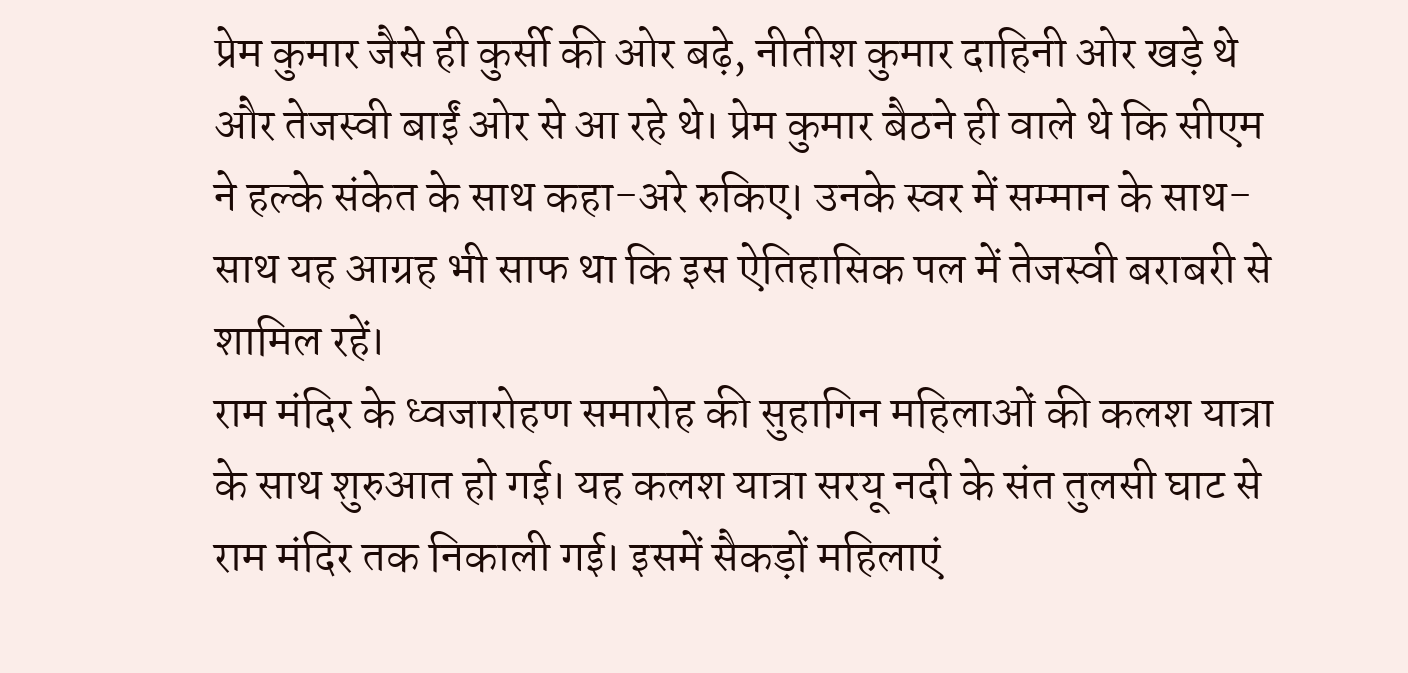प्रेम कुमार जैसे ही कुर्सी की ओर बढ़े, नीतीश कुमार दाहिनी ओर खड़े थे और तेजस्वी बाईं ओर से आ रहे थे। प्रेम कुमार बैठने ही वाले थे कि सीएम ने हल्के संकेत के साथ कहा-अरे रुकिए। उनके स्वर में सम्मान के साथ-साथ यह आग्रह भी साफ था कि इस ऐतिहासिक पल में तेजस्वी बराबरी से शामिल रहें।
राम मंदिर के ध्वजारोहण समारोह की सुहागिन महिलाओं की कलश यात्रा के साथ शुरुआत हो गई। यह कलश यात्रा सरयू नदी के संत तुलसी घाट से राम मंदिर तक निकाली गई। इसमें सैकड़ों महिलाएं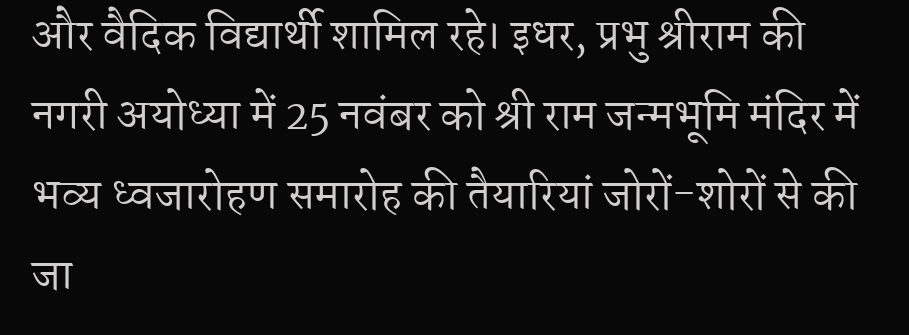और वैदिक विद्यार्थी शामिल रहे। इधर, प्रभु श्रीराम की नगरी अयोध्या में 25 नवंबर को श्री राम जन्मभूमि मंदिर में भव्य ध्वजारोहण समारोह की तैयारियां जोरों-शोरों से की जा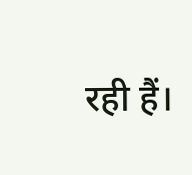रही हैं।